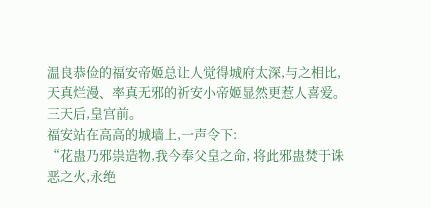温良恭俭的福安帝姬总让人觉得城府太深,与之相比, 天真烂漫、率真无邪的祈安小帝姬显然更惹人喜爱。
三天后,皇宫前。
福安站在高高的城墙上,一声令下:
“花蛊乃邪祟造物,我今奉父皇之命, 将此邪蛊焚于诛恶之火,永绝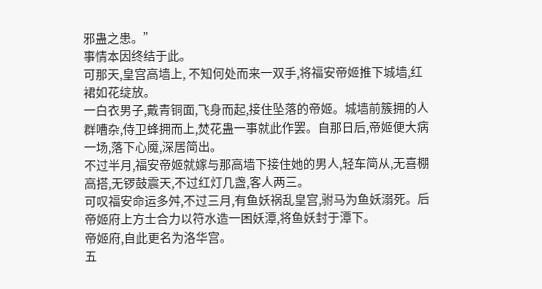邪蛊之患。”
事情本因终结于此。
可那天,皇宫高墙上, 不知何处而来一双手,将福安帝姬推下城墙,红裙如花绽放。
一白衣男子,戴青铜面,飞身而起,接住坠落的帝姬。城墙前簇拥的人群嘈杂,侍卫蜂拥而上,焚花蛊一事就此作罢。自那日后,帝姬便大病一场,落下心魇,深居简出。
不过半月,福安帝姬就嫁与那高墙下接住她的男人,轻车简从,无喜棚高搭,无锣鼓震天,不过红灯几盏,客人两三。
可叹福安命运多舛,不过三月,有鱼妖祸乱皇宫,驸马为鱼妖溺死。后帝姬府上方士合力以符水造一困妖潭,将鱼妖封于潭下。
帝姬府,自此更名为洛华宫。
五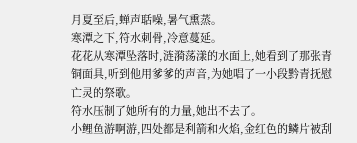月夏至后,蝉声聒噪,暑气熏蒸。
寒潭之下,符水刺骨,冷意蔓延。
花花从寒潭坠落时,涟漪荡漾的水面上,她看到了那张青铜面具,听到他用爹爹的声音,为她唱了一小段黔青抚慰亡灵的祭歌。
符水压制了她所有的力量,她出不去了。
小鲤鱼游啊游,四处都是利箭和火焰,金红色的鳞片被刮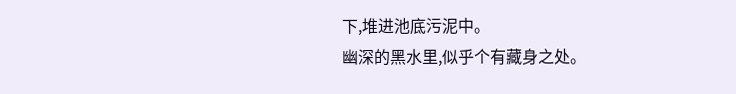下,堆进池底污泥中。
幽深的黑水里,似乎个有藏身之处。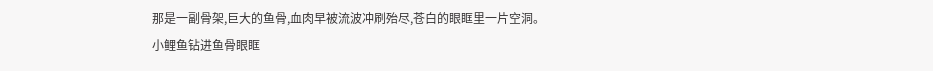那是一副骨架,巨大的鱼骨,血肉早被流波冲刷殆尽,苍白的眼眶里一片空洞。
小鲤鱼钻进鱼骨眼眶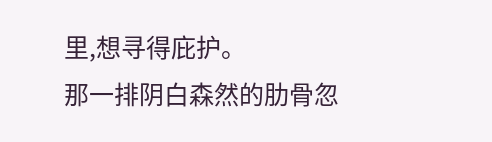里,想寻得庇护。
那一排阴白森然的肋骨忽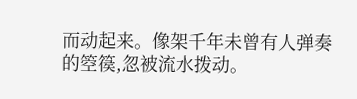而动起来。像架千年未曾有人弹奏的箜篌,忽被流水拨动。